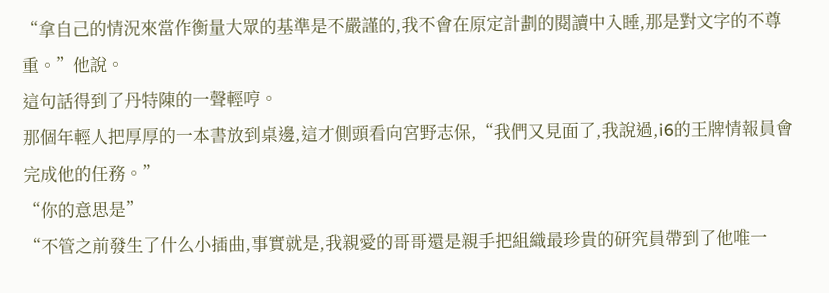“拿自己的情況來當作衡量大眾的基準是不嚴謹的,我不會在原定計劃的閱讀中入睡,那是對文字的不尊重。”他說。
這句話得到了丹特陳的一聲輕哼。
那個年輕人把厚厚的一本書放到桌邊,這才側頭看向宮野志保,“我們又見面了,我說過,i6的王牌情報員會完成他的任務。”
“你的意思是”
“不管之前發生了什么小插曲,事實就是,我親愛的哥哥還是親手把組織最珍貴的研究員帶到了他唯一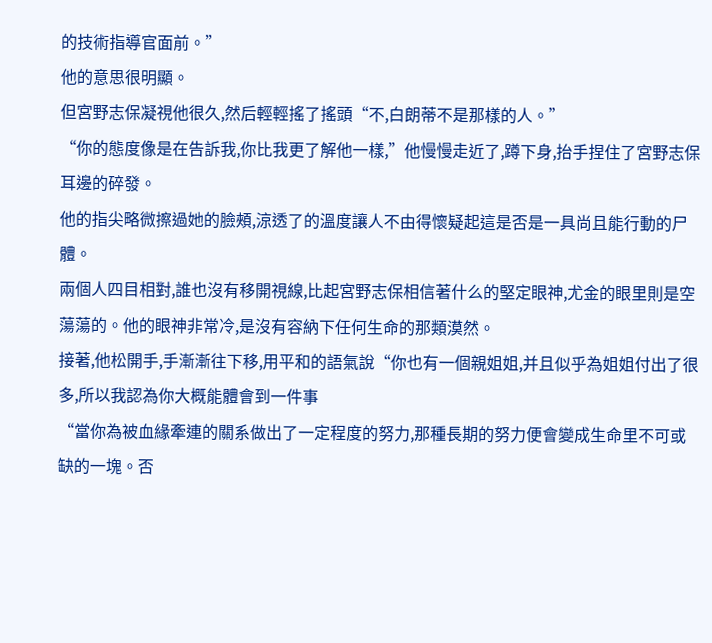的技術指導官面前。”
他的意思很明顯。
但宮野志保凝視他很久,然后輕輕搖了搖頭“不,白朗蒂不是那樣的人。”
“你的態度像是在告訴我,你比我更了解他一樣,”他慢慢走近了,蹲下身,抬手捏住了宮野志保耳邊的碎發。
他的指尖略微擦過她的臉頰,涼透了的溫度讓人不由得懷疑起這是否是一具尚且能行動的尸體。
兩個人四目相對,誰也沒有移開視線,比起宮野志保相信著什么的堅定眼神,尤金的眼里則是空蕩蕩的。他的眼神非常冷,是沒有容納下任何生命的那類漠然。
接著,他松開手,手漸漸往下移,用平和的語氣說“你也有一個親姐姐,并且似乎為姐姐付出了很多,所以我認為你大概能體會到一件事
“當你為被血緣牽連的關系做出了一定程度的努力,那種長期的努力便會變成生命里不可或缺的一塊。否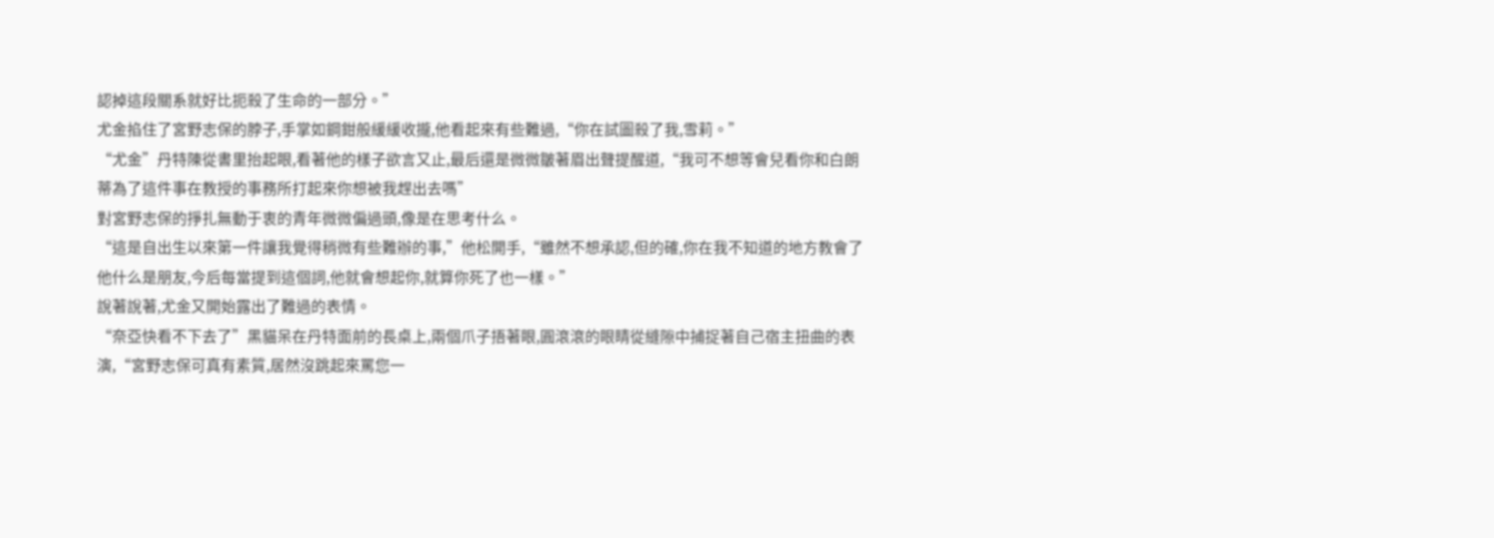認掉這段關系就好比扼殺了生命的一部分。”
尤金掐住了宮野志保的脖子,手掌如鋼鉗般緩緩收攏,他看起來有些難過,“你在試圖殺了我,雪莉。”
“尤金”丹特陳從書里抬起眼,看著他的樣子欲言又止,最后還是微微皺著眉出聲提醒道,“我可不想等會兒看你和白朗蒂為了這件事在教授的事務所打起來你想被我趕出去嗎”
對宮野志保的掙扎無動于衷的青年微微偏過頭,像是在思考什么。
“這是自出生以來第一件讓我覺得稍微有些難辦的事,”他松開手,“雖然不想承認,但的確,你在我不知道的地方教會了他什么是朋友,今后每當提到這個詞,他就會想起你,就算你死了也一樣。”
說著說著,尤金又開始露出了難過的表情。
“奈亞快看不下去了”黑貓呆在丹特面前的長桌上,兩個爪子捂著眼,圓滾滾的眼睛從縫隙中捕捉著自己宿主扭曲的表演,“宮野志保可真有素質,居然沒跳起來罵您一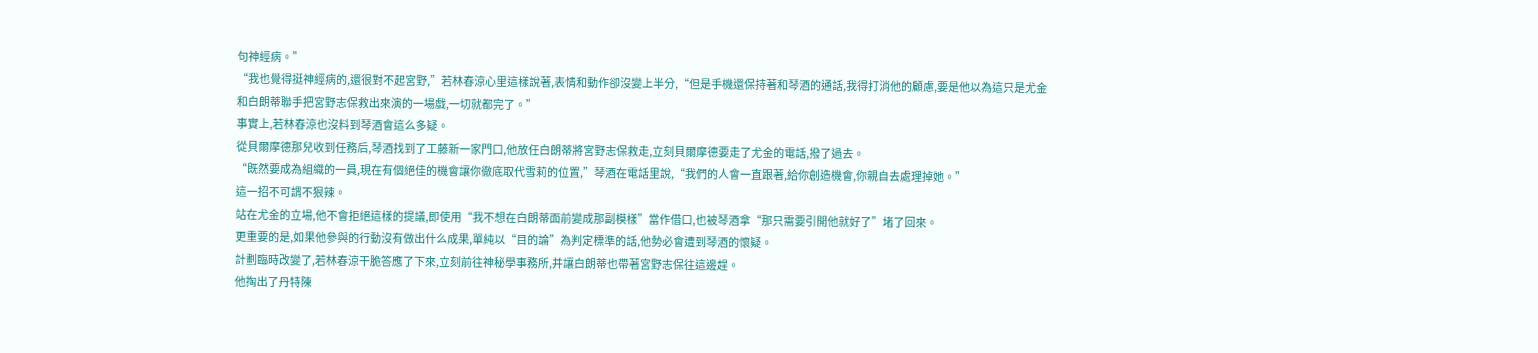句神經病。”
“我也覺得挺神經病的,還很對不起宮野,”若林春涼心里這樣說著,表情和動作卻沒變上半分,“但是手機還保持著和琴酒的通話,我得打消他的顧慮,要是他以為這只是尤金和白朗蒂聯手把宮野志保救出來演的一場戲,一切就都完了。”
事實上,若林春涼也沒料到琴酒會這么多疑。
從貝爾摩德那兒收到任務后,琴酒找到了工藤新一家門口,他放任白朗蒂將宮野志保救走,立刻貝爾摩德要走了尤金的電話,撥了過去。
“既然要成為組織的一員,現在有個絕佳的機會讓你徹底取代雪莉的位置,”琴酒在電話里說,“我們的人會一直跟著,給你創造機會,你親自去處理掉她。”
這一招不可謂不狠辣。
站在尤金的立場,他不會拒絕這樣的提議,即使用“我不想在白朗蒂面前變成那副模樣”當作借口,也被琴酒拿“那只需要引開他就好了”堵了回來。
更重要的是,如果他參與的行動沒有做出什么成果,單純以“目的論”為判定標準的話,他勢必會遭到琴酒的懷疑。
計劃臨時改變了,若林春涼干脆答應了下來,立刻前往神秘學事務所,并讓白朗蒂也帶著宮野志保往這邊趕。
他掏出了丹特陳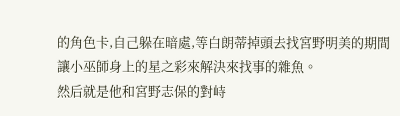的角色卡,自己躲在暗處,等白朗蒂掉頭去找宮野明美的期間讓小巫師身上的星之彩來解決來找事的雜魚。
然后就是他和宮野志保的對峙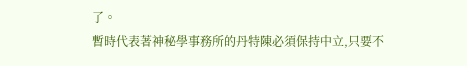了。
暫時代表著神秘學事務所的丹特陳必須保持中立,只要不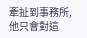牽扯到事務所,他只會對這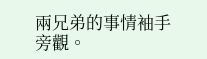兩兄弟的事情袖手旁觀。